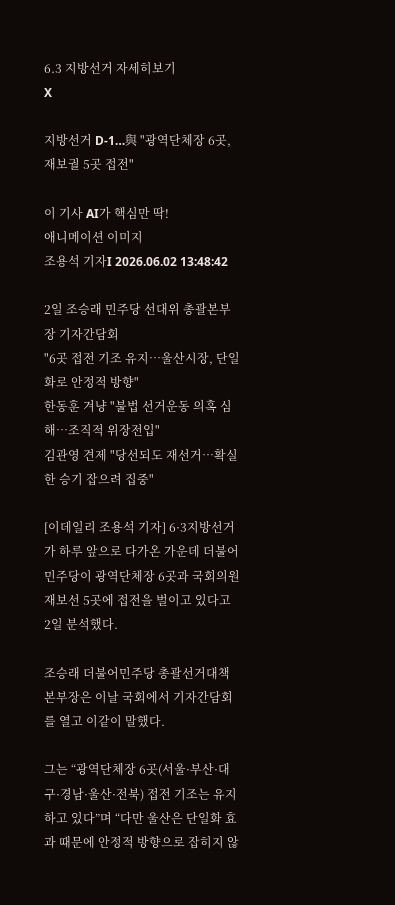6.3 지방선거 자세히보기
X

지방선거 D-1…與 "광역단체장 6곳, 재보궐 5곳 접전"

이 기사 AI가 핵심만 딱!
애니메이션 이미지
조용석 기자I 2026.06.02 13:48:42

2일 조승래 민주당 선대위 총괄본부장 기자간담회
"6곳 접전 기조 유지…울산시장, 단일화로 안정적 방향"
한동훈 겨냥 "불법 선거운동 의혹 심해…조직적 위장전입"
김관영 견제 "당선되도 재선거…확실한 승기 잡으려 집중"

[이데일리 조용석 기자] 6·3지방선거가 하루 앞으로 다가온 가운데 더불어민주당이 광역단체장 6곳과 국회의원 재보선 5곳에 접전을 벌이고 있다고 2일 분석했다.

조승래 더불어민주당 총괄선거대책본부장은 이날 국회에서 기자간담회를 열고 이같이 말했다.

그는 “광역단체장 6곳(서울·부산·대구·경남·울산·전북) 접전 기조는 유지하고 있다”며 “다만 울산은 단일화 효과 때문에 안정적 방향으로 잡히지 않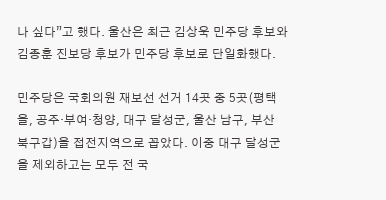나 싶다”고 했다. 울산은 최근 김상욱 민주당 후보와 김종훈 진보당 후보가 민주당 후보로 단일화했다.

민주당은 국회의원 재보선 선거 14곳 중 5곳(평택을, 공주·부여·청양, 대구 달성군, 울산 남구, 부산 북구갑)을 접전지역으로 꼽았다. 이중 대구 달성군을 제외하고는 모두 전 국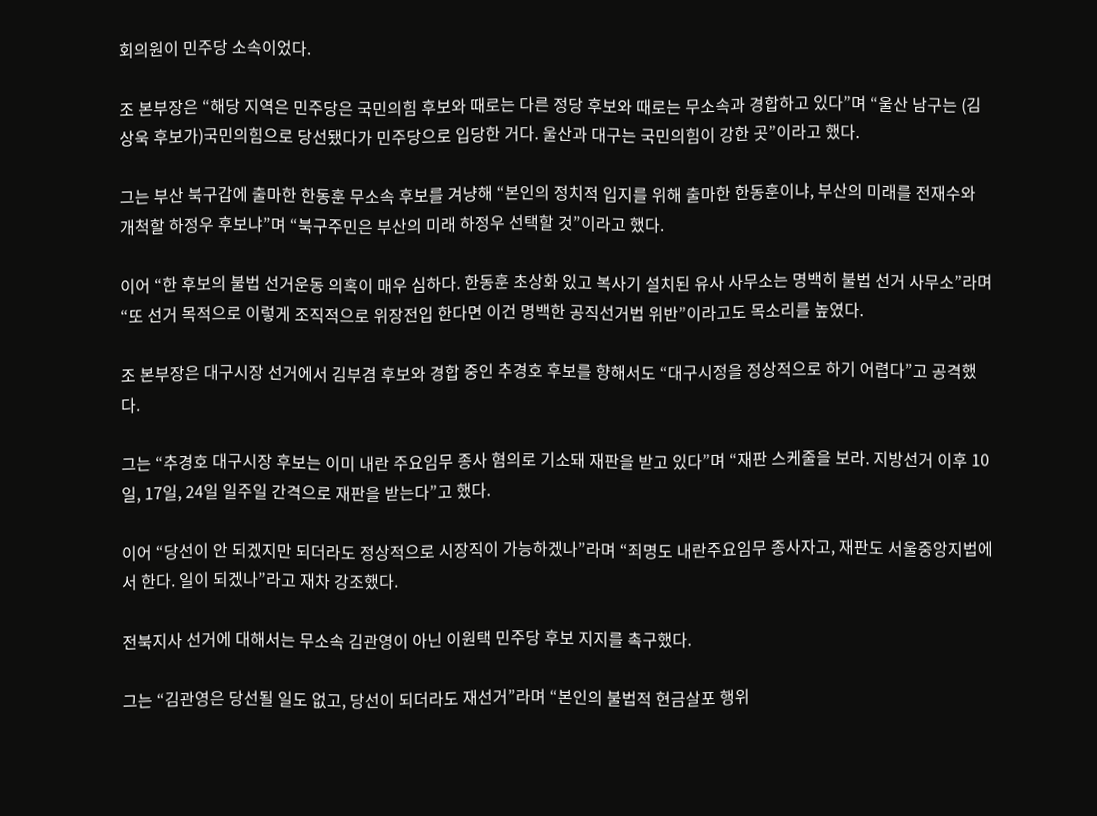회의원이 민주당 소속이었다.

조 본부장은 “해당 지역은 민주당은 국민의힘 후보와 때로는 다른 정당 후보와 때로는 무소속과 경합하고 있다”며 “울산 남구는 (김상욱 후보가)국민의힘으로 당선됐다가 민주당으로 입당한 거다. 울산과 대구는 국민의힘이 강한 곳”이라고 했다.

그는 부산 북구갑에 출마한 한동훈 무소속 후보를 겨냥해 “본인의 정치적 입지를 위해 출마한 한동훈이냐, 부산의 미래를 전재수와 개척할 하정우 후보냐”며 “북구주민은 부산의 미래 하정우 선택할 것”이라고 했다.

이어 “한 후보의 불법 선거운동 의혹이 매우 심하다. 한동훈 초상화 있고 복사기 설치된 유사 사무소는 명백히 불법 선거 사무소”라며 “또 선거 목적으로 이렇게 조직적으로 위장전입 한다면 이건 명백한 공직선거법 위반”이라고도 목소리를 높였다.

조 본부장은 대구시장 선거에서 김부겸 후보와 경합 중인 추경호 후보를 향해서도 “대구시정을 정상적으로 하기 어렵다”고 공격했다.

그는 “추경호 대구시장 후보는 이미 내란 주요임무 종사 혐의로 기소돼 재판을 받고 있다”며 “재판 스케줄을 보라. 지방선거 이후 10일, 17일, 24일 일주일 간격으로 재판을 받는다”고 했다.

이어 “당선이 안 되겠지만 되더라도 정상적으로 시장직이 가능하겠나”라며 “죄명도 내란주요임무 종사자고, 재판도 서울중앙지법에서 한다. 일이 되겠나”라고 재차 강조했다.

전북지사 선거에 대해서는 무소속 김관영이 아닌 이원택 민주당 후보 지지를 촉구했다.

그는 “김관영은 당선될 일도 없고, 당선이 되더라도 재선거”라며 “본인의 불법적 현금살포 행위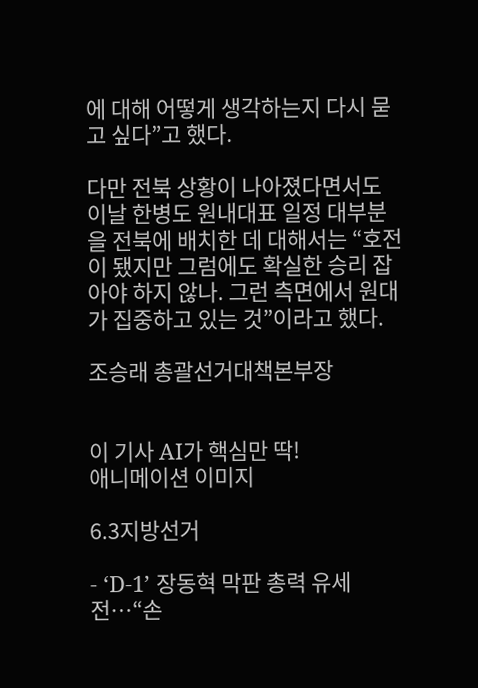에 대해 어떻게 생각하는지 다시 묻고 싶다”고 했다.

다만 전북 상황이 나아졌다면서도 이날 한병도 원내대표 일정 대부분을 전북에 배치한 데 대해서는 “호전이 됐지만 그럼에도 확실한 승리 잡아야 하지 않나. 그런 측면에서 원대가 집중하고 있는 것”이라고 했다.

조승래 총괄선거대책본부장


이 기사 AI가 핵심만 딱!
애니메이션 이미지

6.3지방선거

- ‘D-1’ 장동혁 막판 총력 유세전…“손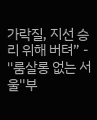가락질, 지선 승리 위해 버텨” - ''룸살롱 없는 서울''부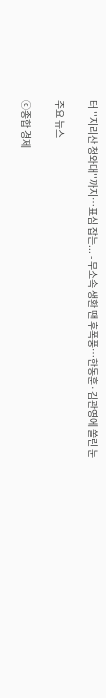터 ''지리산 청와대''까지…표심 잡는... - 무소속 생환 땐 후폭풍…한동훈·김관영에 쏠린 눈

주요 뉴스

ⓒ종합 경제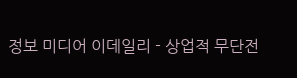정보 미디어 이데일리 - 상업적 무단전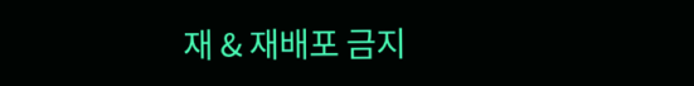재 & 재배포 금지